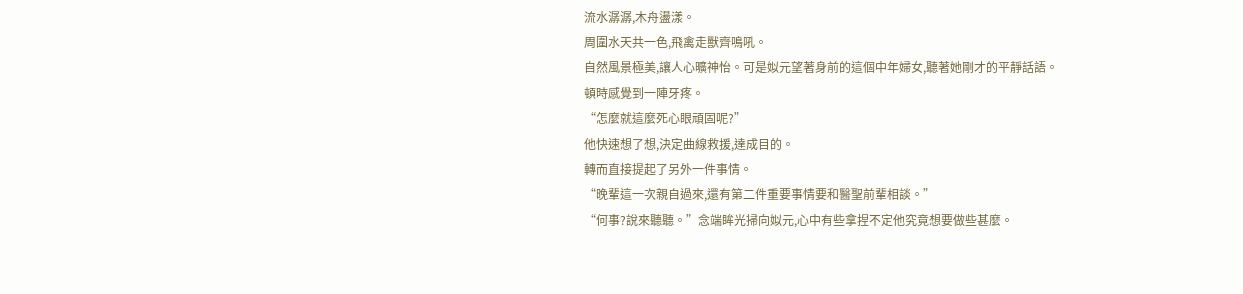流水潺潺,木舟盪漾。
周圍水天共一色,飛禽走獸齊鳴吼。
自然風景極美,讓人心曠神怡。可是姒元望著身前的這個中年婦女,聽著她剛才的平靜話語。
頓時感覺到一陣牙疼。
“怎麼就這麼死心眼頑固呢?”
他快速想了想,決定曲線救援,達成目的。
轉而直接提起了另外一件事情。
“晚輩這一次親自過來,還有第二件重要事情要和醫聖前輩相談。”
“何事?說來聽聽。”念端眸光掃向姒元,心中有些拿捏不定他究竟想要做些甚麼。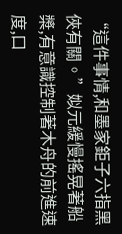“這件事情,和墨家鉅子六指黑俠有關。”姒元緩慢搖晃著船槳,有意識控制著木舟的前進速度,口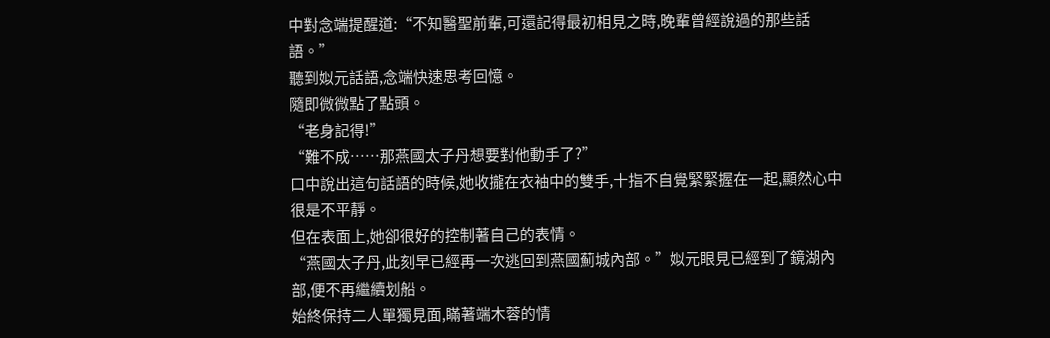中對念端提醒道:“不知醫聖前輩,可還記得最初相見之時,晚輩曾經說過的那些話語。”
聽到姒元話語,念端快速思考回憶。
隨即微微點了點頭。
“老身記得!”
“難不成……那燕國太子丹想要對他動手了?”
口中說出這句話語的時候,她收攏在衣袖中的雙手,十指不自覺緊緊握在一起,顯然心中很是不平靜。
但在表面上,她卻很好的控制著自己的表情。
“燕國太子丹,此刻早已經再一次逃回到燕國薊城內部。”姒元眼見已經到了鏡湖內部,便不再繼續划船。
始終保持二人單獨見面,瞞著端木蓉的情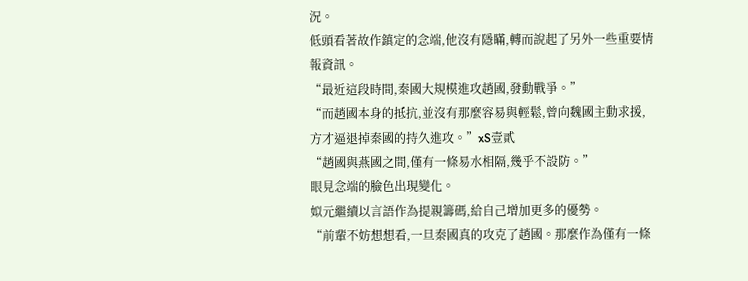況。
低頭看著故作鎮定的念端,他沒有隱瞞,轉而說起了另外一些重要情報資訊。
“最近這段時間,秦國大規模進攻趙國,發動戰爭。”
“而趙國本身的抵抗,並沒有那麼容易與輕鬆,曾向魏國主動求援,方才逼退掉秦國的持久進攻。”xS壹貳
“趙國與燕國之間,僅有一條易水相隔,幾乎不設防。”
眼見念端的臉色出現變化。
姒元繼續以言語作為提親籌碼,給自己增加更多的優勢。
“前輩不妨想想看,一旦秦國真的攻克了趙國。那麼作為僅有一條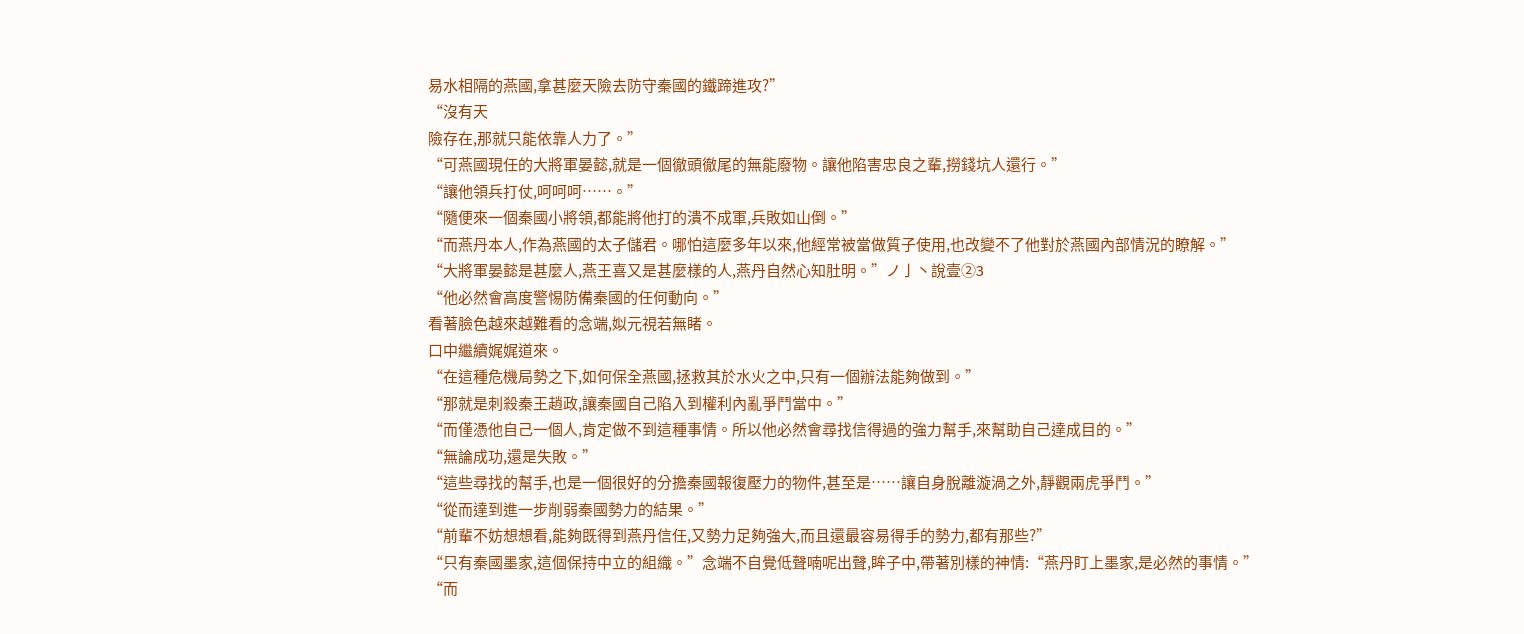易水相隔的燕國,拿甚麼天險去防守秦國的鐵蹄進攻?”
“沒有天
險存在,那就只能依靠人力了。”
“可燕國現任的大將軍晏懿,就是一個徹頭徹尾的無能廢物。讓他陷害忠良之輩,撈錢坑人還行。”
“讓他領兵打仗,呵呵呵……。”
“隨便來一個秦國小將領,都能將他打的潰不成軍,兵敗如山倒。”
“而燕丹本人,作為燕國的太子儲君。哪怕這麼多年以來,他經常被當做質子使用,也改變不了他對於燕國內部情況的瞭解。”
“大將軍晏懿是甚麼人,燕王喜又是甚麼樣的人,燕丹自然心知肚明。”ノ亅丶說壹②З
“他必然會高度警惕防備秦國的任何動向。”
看著臉色越來越難看的念端,姒元視若無睹。
口中繼續娓娓道來。
“在這種危機局勢之下,如何保全燕國,拯救其於水火之中,只有一個辦法能夠做到。”
“那就是刺殺秦王趙政,讓秦國自己陷入到權利內亂爭鬥當中。”
“而僅憑他自己一個人,肯定做不到這種事情。所以他必然會尋找信得過的強力幫手,來幫助自己達成目的。”
“無論成功,還是失敗。”
“這些尋找的幫手,也是一個很好的分擔秦國報復壓力的物件,甚至是……讓自身脫離漩渦之外,靜觀兩虎爭鬥。”
“從而達到進一步削弱秦國勢力的結果。”
“前輩不妨想想看,能夠既得到燕丹信任,又勢力足夠強大,而且還最容易得手的勢力,都有那些?”
“只有秦國墨家,這個保持中立的組織。”念端不自覺低聲喃呢出聲,眸子中,帶著別樣的神情:“燕丹盯上墨家,是必然的事情。”
“而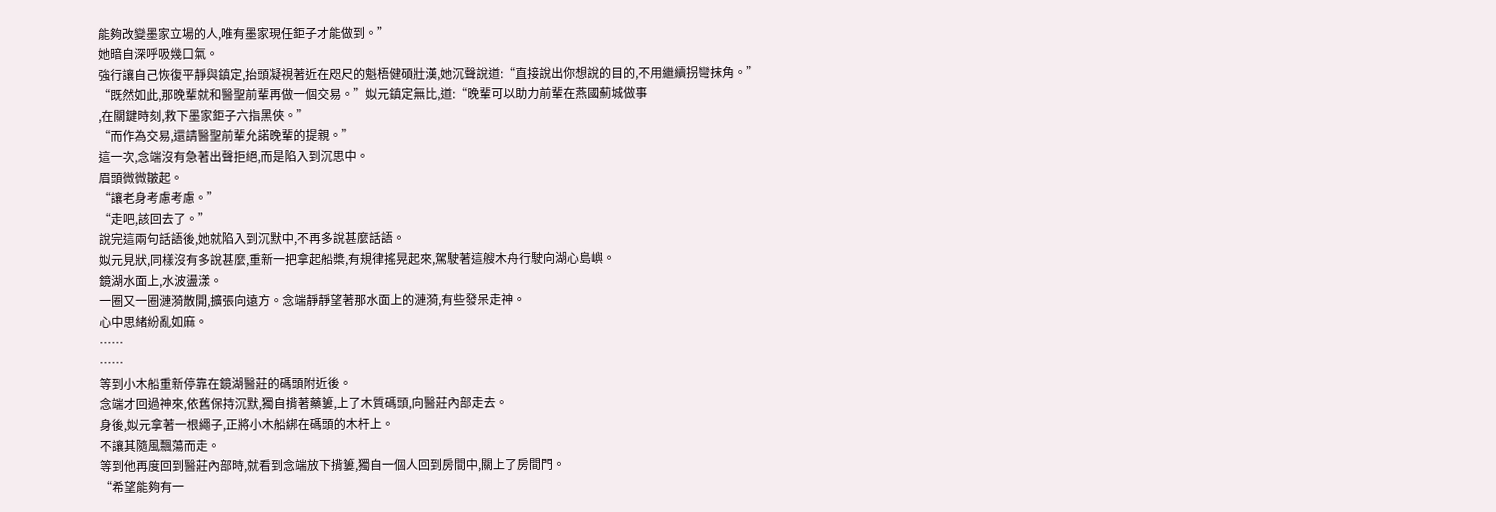能夠改變墨家立場的人,唯有墨家現任鉅子才能做到。”
她暗自深呼吸幾口氣。
強行讓自己恢復平靜與鎮定,抬頭凝視著近在咫尺的魁梧健碩壯漢,她沉聲說道:“直接說出你想說的目的,不用繼續拐彎抹角。”
“既然如此,那晚輩就和醫聖前輩再做一個交易。”姒元鎮定無比,道:“晚輩可以助力前輩在燕國薊城做事
,在關鍵時刻,救下墨家鉅子六指黑俠。”
“而作為交易,還請醫聖前輩允諾晚輩的提親。”
這一次,念端沒有急著出聲拒絕,而是陷入到沉思中。
眉頭微微皺起。
“讓老身考慮考慮。”
“走吧,該回去了。”
說完這兩句話語後,她就陷入到沉默中,不再多說甚麼話語。
姒元見狀,同樣沒有多說甚麼,重新一把拿起船槳,有規律搖晃起來,駕駛著這艘木舟行駛向湖心島嶼。
鏡湖水面上,水波盪漾。
一圈又一圈漣漪散開,擴張向遠方。念端靜靜望著那水面上的漣漪,有些發呆走神。
心中思緒紛亂如麻。
……
……
等到小木船重新停靠在鏡湖醫莊的碼頭附近後。
念端才回過神來,依舊保持沉默,獨自揹著藥簍,上了木質碼頭,向醫莊內部走去。
身後,姒元拿著一根繩子,正將小木船綁在碼頭的木杆上。
不讓其隨風飄蕩而走。
等到他再度回到醫莊內部時,就看到念端放下揹簍,獨自一個人回到房間中,關上了房間門。
“希望能夠有一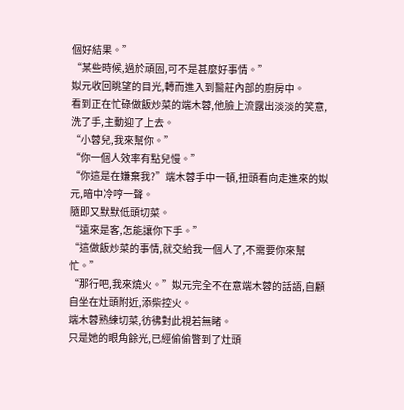個好結果。”
“某些時候,過於頑固,可不是甚麼好事情。”
姒元收回眺望的目光,轉而進入到醫莊內部的廚房中。
看到正在忙碌做飯炒菜的端木蓉,他臉上流露出淡淡的笑意,洗了手,主動迎了上去。
“小蓉兒,我來幫你。”
“你一個人效率有點兒慢。”
“你這是在嫌棄我?”端木蓉手中一頓,扭頭看向走進來的姒元,暗中冷哼一聲。
隨即又默默低頭切菜。
“遠來是客,怎能讓你下手。”
“這做飯炒菜的事情,就交給我一個人了,不需要你來幫忙。”
“那行吧,我來燒火。”姒元完全不在意端木蓉的話語,自顧自坐在灶頭附近,添柴控火。
端木蓉熟練切菜,彷彿對此視若無睹。
只是她的眼角餘光,已經偷偷瞥到了灶頭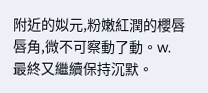附近的姒元,粉嫩紅潤的櫻唇唇角,微不可察動了動。w.
最終又繼續保持沉默。